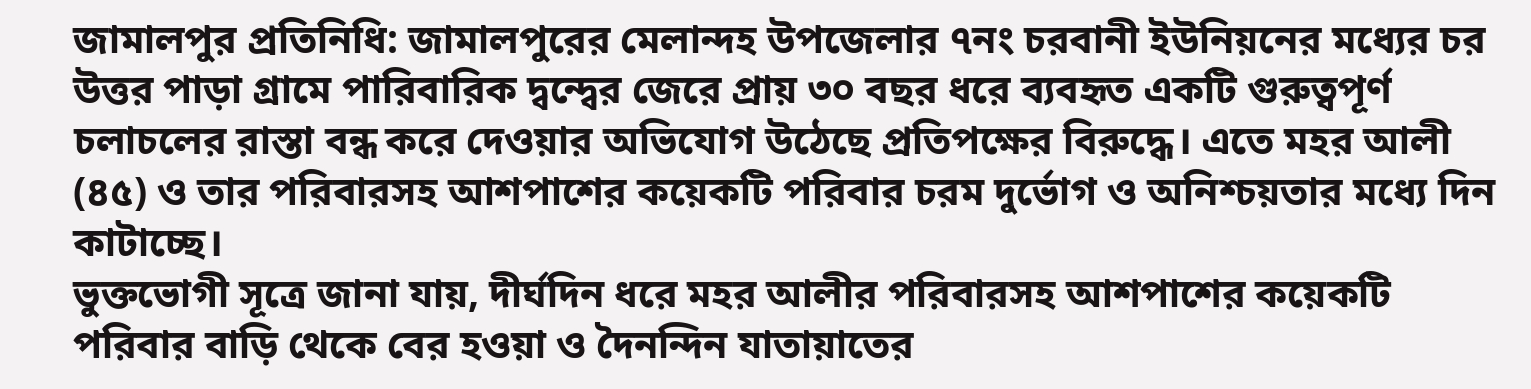জামালপুর প্রতিনিধি: জামালপুরের মেলান্দহ উপজেলার ৭নং চরবানী ইউনিয়নের মধ্যের চর উত্তর পাড়া গ্রামে পারিবারিক দ্বন্দ্বের জেরে প্রায় ৩০ বছর ধরে ব্যবহৃত একটি গুরুত্বপূর্ণ চলাচলের রাস্তা বন্ধ করে দেওয়ার অভিযোগ উঠেছে প্রতিপক্ষের বিরুদ্ধে। এতে মহর আলী (৪৫) ও তার পরিবারসহ আশপাশের কয়েকটি পরিবার চরম দুর্ভোগ ও অনিশ্চয়তার মধ্যে দিন কাটাচ্ছে।
ভুক্তভোগী সূত্রে জানা যায়, দীর্ঘদিন ধরে মহর আলীর পরিবারসহ আশপাশের কয়েকটি পরিবার বাড়ি থেকে বের হওয়া ও দৈনন্দিন যাতায়াতের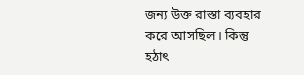জন্য উক্ত রাস্তা ব্যবহার করে আসছিল। কিন্তু হঠাৎ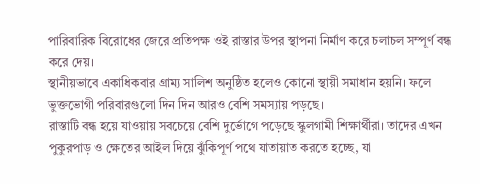পারিবারিক বিরোধের জেরে প্রতিপক্ষ ওই রাস্তার উপর স্থাপনা নির্মাণ করে চলাচল সম্পূর্ণ বন্ধ করে দেয়।
স্থানীয়ভাবে একাধিকবার গ্রাম্য সালিশ অনুষ্ঠিত হলেও কোনো স্থায়ী সমাধান হয়নি। ফলে ভুক্তভোগী পরিবারগুলো দিন দিন আরও বেশি সমস্যায় পড়ছে।
রাস্তাটি বন্ধ হয়ে যাওয়ায় সবচেয়ে বেশি দুর্ভোগে পড়েছে স্কুলগামী শিক্ষার্থীরা। তাদের এখন পুকুরপাড় ও ক্ষেতের আইল দিয়ে ঝুঁকিপূর্ণ পথে যাতায়াত করতে হচ্ছে, যা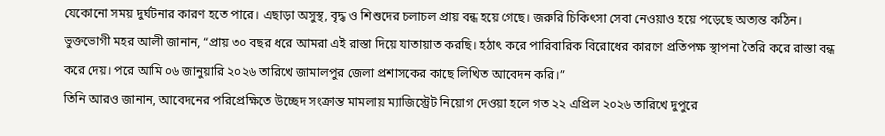যেকোনো সময় দুর্ঘটনার কারণ হতে পারে। এছাড়া অসুস্থ, বৃদ্ধ ও শিশুদের চলাচল প্রায় বন্ধ হয়ে গেছে। জরুরি চিকিৎসা সেবা নেওয়াও হয়ে পড়েছে অত্যন্ত কঠিন।
ভুক্তভোগী মহর আলী জানান, “প্রায় ৩০ বছর ধরে আমরা এই রাস্তা দিয়ে যাতায়াত করছি। হঠাৎ করে পারিবারিক বিরোধের কারণে প্রতিপক্ষ স্থাপনা তৈরি করে রাস্তা বন্ধ করে দেয়। পরে আমি ০৬ জানুয়ারি ২০২৬ তারিখে জামালপুর জেলা প্রশাসকের কাছে লিখিত আবেদন করি।”
তিনি আরও জানান, আবেদনের পরিপ্রেক্ষিতে উচ্ছেদ সংক্রান্ত মামলায় ম্যাজিস্ট্রেট নিয়োগ দেওয়া হলে গত ২২ এপ্রিল ২০২৬ তারিখে দুপুরে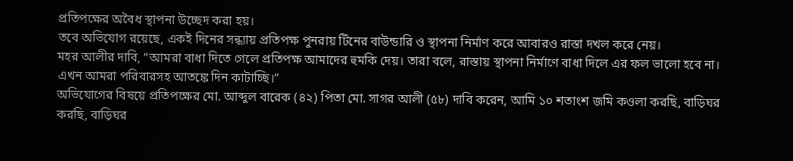প্রতিপক্ষের অবৈধ স্থাপনা উচ্ছেদ করা হয়।
তবে অভিযোগ রয়েছে, একই দিনের সন্ধ্যায় প্রতিপক্ষ পুনরায় টিনের বাউন্ডারি ও স্থাপনা নির্মাণ করে আবারও রাস্তা দখল করে নেয়।
মহর আলীর দাবি, “আমরা বাধা দিতে গেলে প্রতিপক্ষ আমাদের হুমকি দেয়। তারা বলে, রাস্তায় স্থাপনা নির্মাণে বাধা দিলে এর ফল ভালো হবে না। এখন আমরা পরিবারসহ আতঙ্কে দিন কাটাচ্ছি।”
অভিযোগের বিষয়ে প্রতিপক্ষের মো. আব্দুল বারেক (৪২) পিতা মো. সাগর আলী (৫৮) দাবি করেন, আমি ১০ শতাংশ জমি কওলা করছি, বাড়িঘর করছি, বাড়িঘর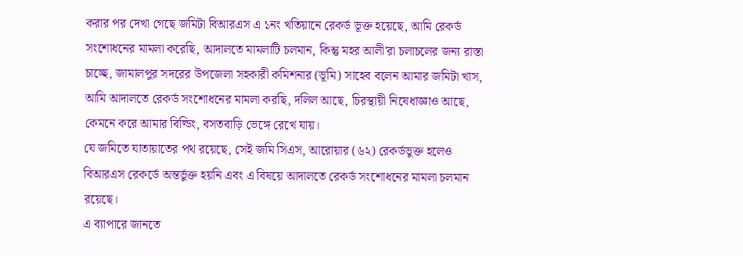করার পর দেখা গেছে জমিটা বিআরএস এ ১নং খতিয়ানে রেকর্ড ভূক্ত হয়েছে, আমি রেকর্ড সংশোধনের মামলা করেছি, আদালতে মামলাটি চলমান, কিন্তু মহর আলী'রা চলাচলের জন্য রাস্তা চাচ্ছে, জামালপুর সদরের উপজেলা সহকারী কমিশনার (ভূমি) সাহেব বলেন আমার জমিটা খাস, আমি আদালতে রেকর্ড সংশোধনের মামলা করছি, দলিল আছে, চিরস্থায়ী নিষেধাজ্ঞাও আছে, কেমনে করে আমার বিল্ডিং, বসতবাড়ি ভেঙ্গে রেখে যায়।
যে জমিতে যাতায়াতের পথ রয়েছে, সেই জমি সিএস, আরোয়ার (৬২) রেকর্ডভুক্ত হলেও বিআরএস রেকর্ডে অন্তর্ভুক্ত হয়নি এবং এ বিষয়ে আদালতে রেকর্ড সংশোধনের মামলা চলমান রয়েছে।
এ ব্যাপারে জানতে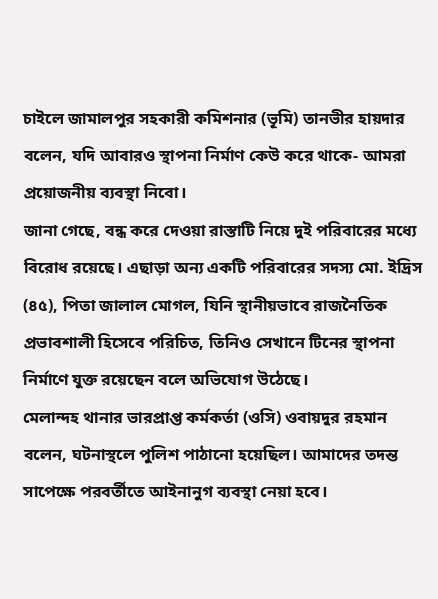চাইলে জামালপুর সহকারী কমিশনার (ভূমি) তানভীর হায়দার বলেন, যদি আবারও স্থাপনা নির্মাণ কেউ করে থাকে- আমরা প্রয়োজনীয় ব্যবস্থা নিবো।
জানা গেছে, বন্ধ করে দেওয়া রাস্তাটি নিয়ে দুই পরিবারের মধ্যে বিরোধ রয়েছে। এছাড়া অন্য একটি পরিবারের সদস্য মো. ইদ্রিস (৪৫), পিতা জালাল মোগল, যিনি স্থানীয়ভাবে রাজনৈতিক প্রভাবশালী হিসেবে পরিচিত, তিনিও সেখানে টিনের স্থাপনা নির্মাণে যুক্ত রয়েছেন বলে অভিযোগ উঠেছে।
মেলান্দহ থানার ভারপ্রাপ্ত কর্মকর্তা (ওসি) ওবায়দুর রহমান বলেন, ঘটনাস্থলে পুলিশ পাঠানো হয়েছিল। আমাদের তদন্ত সাপেক্ষে পরবর্তীতে আইনানুগ ব্যবস্থা নেয়া হবে।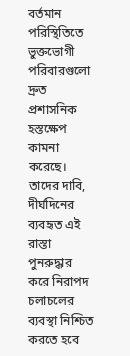বর্তমান পরিস্থিতিতে ভুক্তভোগী পরিবারগুলো দ্রুত প্রশাসনিক হস্তক্ষেপ কামনা করেছে। তাদের দাবি, দীর্ঘদিনের ব্যবহৃত এই রাস্তা পুনরুদ্ধার করে নিরাপদ চলাচলের ব্যবস্থা নিশ্চিত করতে হবে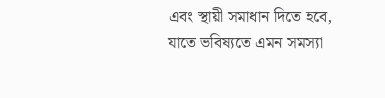এবং স্থায়ী সমাধান দিতে হবে, যাতে ভবিষ্যতে এমন সমস্যা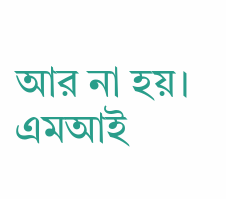আর না হয়।
এমআই